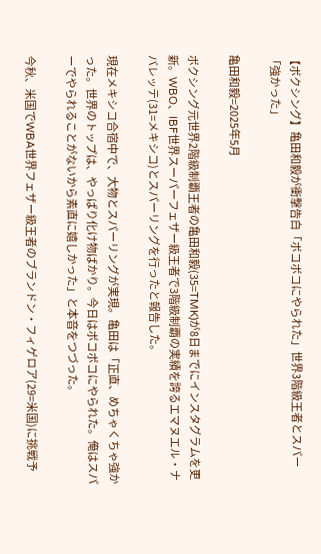【ボクシング】亀田和毅が衝撃告白「ボコボコにやられた」世界3階級王者とスパー「強かった」

亀田和毅=2025年5月

ボクシング元世界2階級制覇王者の亀田和毅(35=TMK)が8日までにインスタグラムを更新。WBO、IBF世界スーパーフェザー級王者で3階級制覇の実績を誇るエマヌエル・ナバレッテ(31=メキシコ)とスパーリングを行ったと報告した。

現在メキシコ合宿中で、大物とスパーリングが実現。亀田は「正直、めちゃくちゃ強かった。世界のトップは、やっぱり化け物ばかり。今日はボコボコにやられた。俺はスパーでやられることがないから素直に嬉しかった」と本音をつづった。

今秋、米国でWBA世界フェザー級王者のブランドン・フィゲロア(29=米国)に挑戦予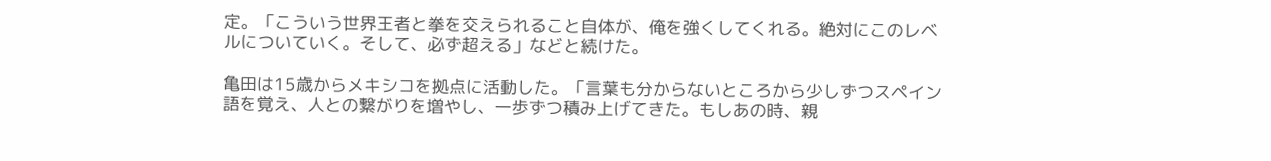定。「こういう世界王者と拳を交えられること自体が、俺を強くしてくれる。絶対にこのレベルについていく。そして、必ず超える」などと続けた。

亀田は15歳からメキシコを拠点に活動した。「言葉も分からないところから少しずつスペイン語を覚え、人との繋がりを増やし、一歩ずつ積み上げてきた。もしあの時、親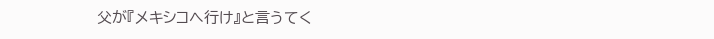父が『メキシコへ行け』と言うてく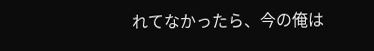れてなかったら、今の俺は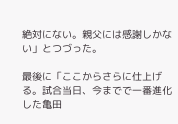絶対にない。親父には感謝しかない」とつづった。

最後に「ここからさらに仕上げる。試合当日、今までで一番進化した亀田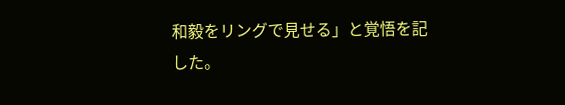和毅をリングで見せる」と覚悟を記した。